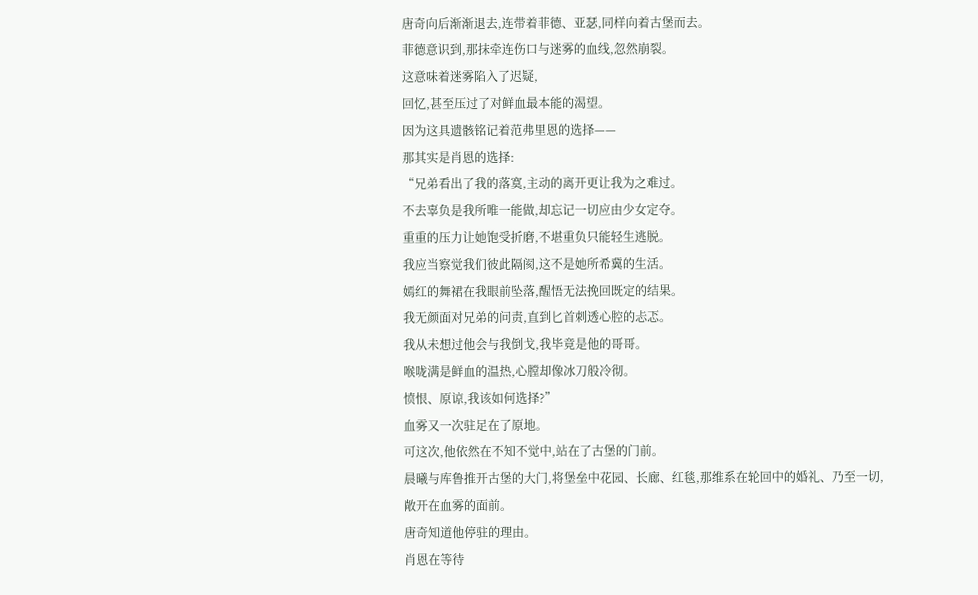唐奇向后渐渐退去,连带着菲德、亚瑟,同样向着古堡而去。
菲德意识到,那抹牵连伤口与迷雾的血线,忽然崩裂。
这意味着迷雾陷入了迟疑,
回忆,甚至压过了对鲜血最本能的渴望。
因为这具遗骸铭记着范弗里恩的选择——
那其实是肖恩的选择:
“兄弟看出了我的落寞,主动的离开更让我为之难过。
不去辜负是我所唯一能做,却忘记一切应由少女定夺。
重重的压力让她饱受折磨,不堪重负只能轻生逃脱。
我应当察觉我们彼此隔阂,这不是她所希冀的生活。
嫣红的舞裙在我眼前坠落,醒悟无法挽回既定的结果。
我无颜面对兄弟的问责,直到匕首刺透心腔的忐忑。
我从未想过他会与我倒戈,我毕竟是他的哥哥。
喉咙满是鲜血的温热,心膛却像冰刀般冷彻。
愤恨、原谅,我该如何选择?”
血雾又一次驻足在了原地。
可这次,他依然在不知不觉中,站在了古堡的门前。
晨曦与库鲁推开古堡的大门,将堡垒中花园、长廊、红毯,那维系在轮回中的婚礼、乃至一切,敞开在血雾的面前。
唐奇知道他停驻的理由。
肖恩在等待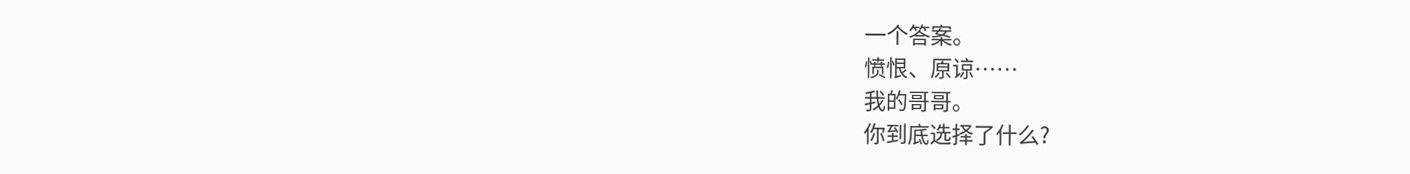一个答案。
愤恨、原谅……
我的哥哥。
你到底选择了什么?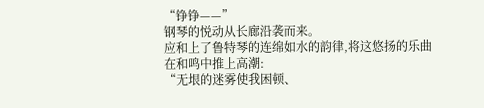“铮铮——”
钢琴的悦动从长廊沿袭而来。
应和上了鲁特琴的连绵如水的韵律,将这悠扬的乐曲在和鸣中推上高潮:
“无垠的迷雾使我困顿、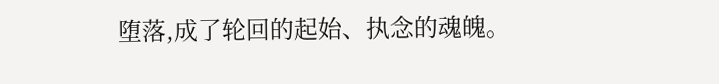堕落,成了轮回的起始、执念的魂魄。